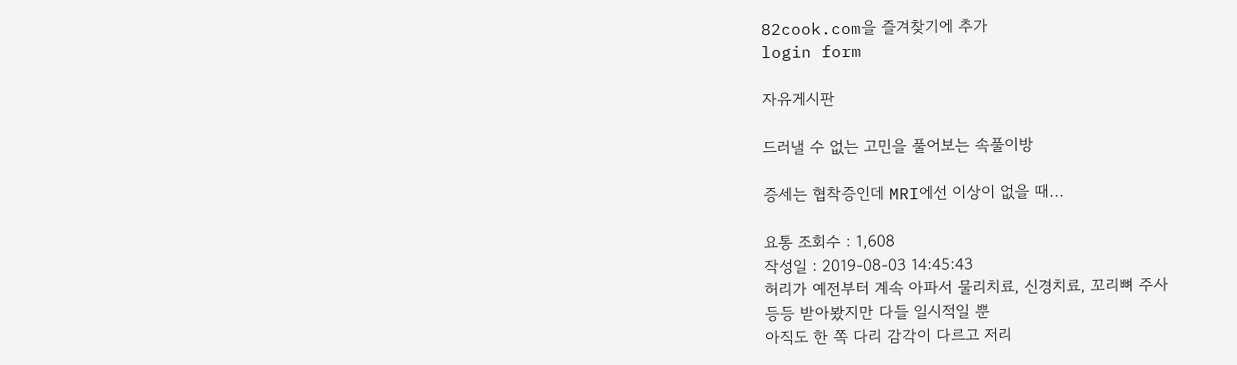82cook.com을 즐겨찾기에 추가
login form

자유게시판

드러낼 수 없는 고민을 풀어보는 속풀이방

증세는 협착증인데 MRI에선 이상이 없을 때...

요통 조회수 : 1,608
작성일 : 2019-08-03 14:45:43
허리가 예전부터 계속 아파서 물리치료, 신경치료, 꼬리뼈 주사
등등 받아봤지만 다들 일시적일 뿐
아직도 한 쪽 다리 감각이 다르고 저리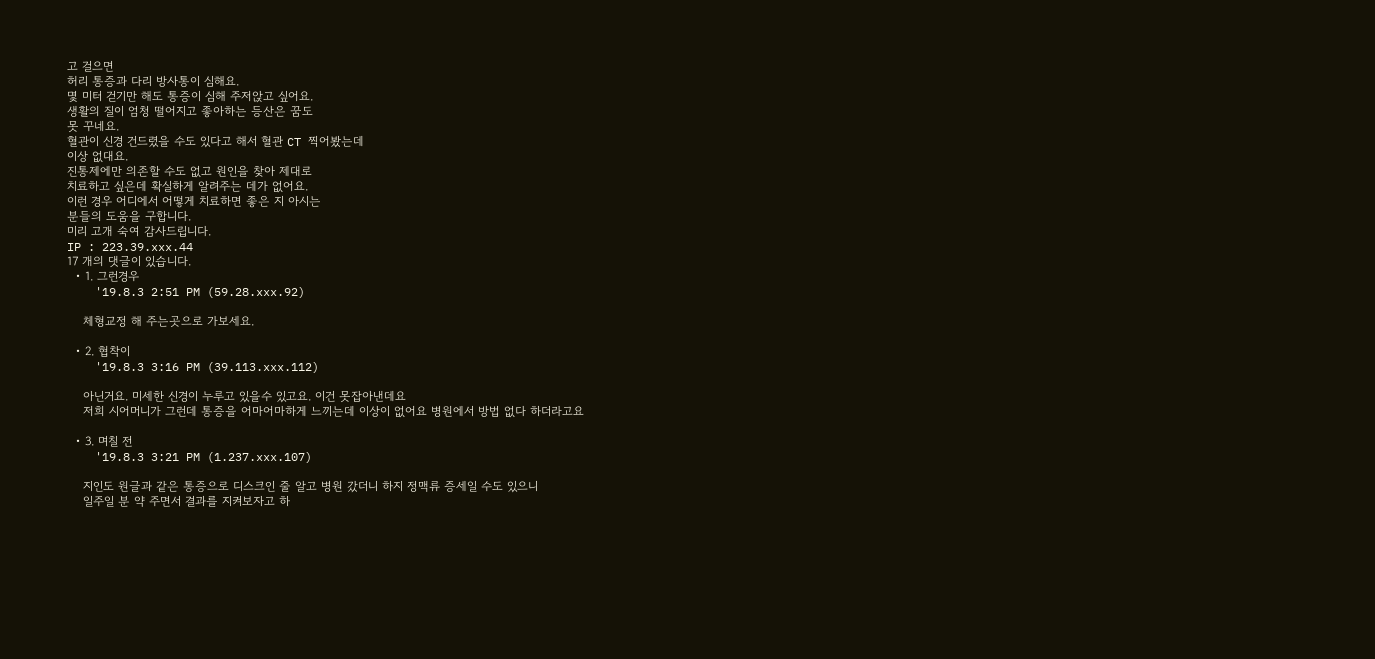고 걸으면
허리 통증과 다리 방사통이 심해요.
몇 미터 걷기만 해도 통증이 심해 주저앉고 싶어요.
생활의 질이 엄청 떨어지고 좋아하는 등산은 꿈도
못 꾸네요.
혈관이 신경 건드렸을 수도 있다고 해서 혈관 CT 찍어봤는데
이상 없대요.
진통제에만 의존할 수도 없고 원인을 찾아 제대로
치료하고 싶은데 확실하게 알려주는 데가 없어요.
이런 경우 어디에서 어떻게 치료하면 좋은 지 아시는
분들의 도움을 구합니다.
미리 고개 숙여 감사드립니다.
IP : 223.39.xxx.44
17 개의 댓글이 있습니다.
  • 1. 그런경우
    '19.8.3 2:51 PM (59.28.xxx.92)

    체형교정 해 주는곳으로 가보세요.

  • 2. 협착이
    '19.8.3 3:16 PM (39.113.xxx.112)

    아닌거요. 미세한 신경이 누루고 있을수 있고요. 이건 못잡아낸데요
    저희 시어머니가 그런데 통증을 어마어마하게 느끼는데 이상이 없어요 병원에서 방법 없다 하더라고요

  • 3. 며칠 전
    '19.8.3 3:21 PM (1.237.xxx.107)

    지인도 원글과 같은 통증으로 디스크인 줄 알고 병원 갔더니 하지 정맥류 증세일 수도 있으니
    일주일 분 약 주면서 결과를 지켜보자고 하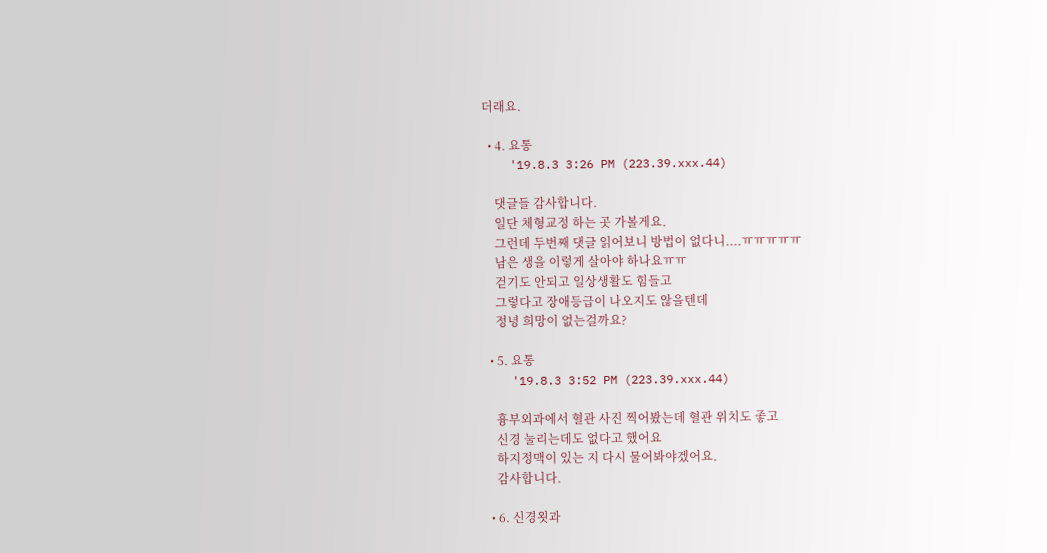더래요.

  • 4. 요통
    '19.8.3 3:26 PM (223.39.xxx.44)

    댓글들 감사합니다.
    일단 체형교정 하는 곳 가볼게요.
    그런데 두번째 댓글 읽어보니 방법이 없다니....ㅠㅠㅠㅠㅠ
    남은 생을 이렇게 살아야 하나요ㅠㅠ
    걷기도 안되고 일상생활도 힘들고
    그렇다고 장애등급이 나오지도 않을텐데
    정녕 희망이 없는걸까요?

  • 5. 요통
    '19.8.3 3:52 PM (223.39.xxx.44)

    흉부외과에서 혈관 사진 찍어봤는데 혈관 위치도 좋고
    신경 눌리는데도 없다고 했어요
    하지정맥이 있는 지 다시 물어봐야겠어요.
    감사합니다.

  • 6. 신경욋과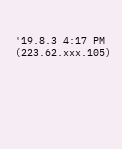'19.8.3 4:17 PM (223.62.xxx.105)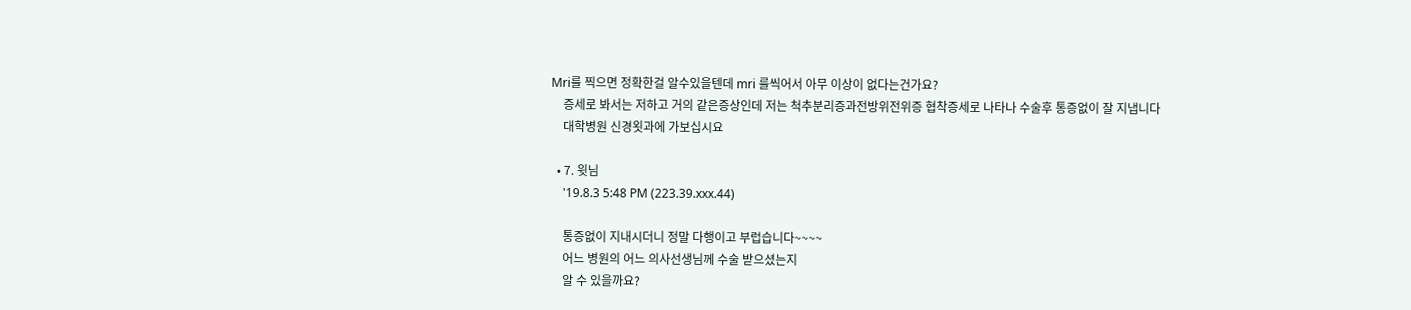Mri를 찍으면 정확한걸 알수있을텐데 mri 를씩어서 아무 이상이 없다는건가요?
    증세로 봐서는 저하고 거의 같은증상인데 저는 척추분리증과전방위전위증 협착증세로 나타나 수술후 통증없이 잘 지냅니다
    대학병원 신경욋과에 가보십시요

  • 7. 윗님
    '19.8.3 5:48 PM (223.39.xxx.44)

    통증없이 지내시더니 정말 다행이고 부럽습니다~~~~
    어느 병원의 어느 의사선생님께 수술 받으셨는지
    알 수 있을까요?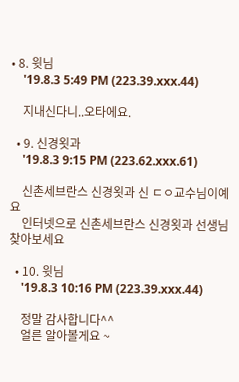• 8. 윗님
    '19.8.3 5:49 PM (223.39.xxx.44)

    지내신다니..오타에요.

  • 9. 신경욋과
    '19.8.3 9:15 PM (223.62.xxx.61)

    신촌세브란스 신경욋과 신 ㄷㅇ교수님이예요
    인터넷으로 신촌세브란스 신경욋과 선생님 찾아보세요

  • 10. 윗님
    '19.8.3 10:16 PM (223.39.xxx.44)

    정말 감사합니다^^
    얼른 알아볼게요 ~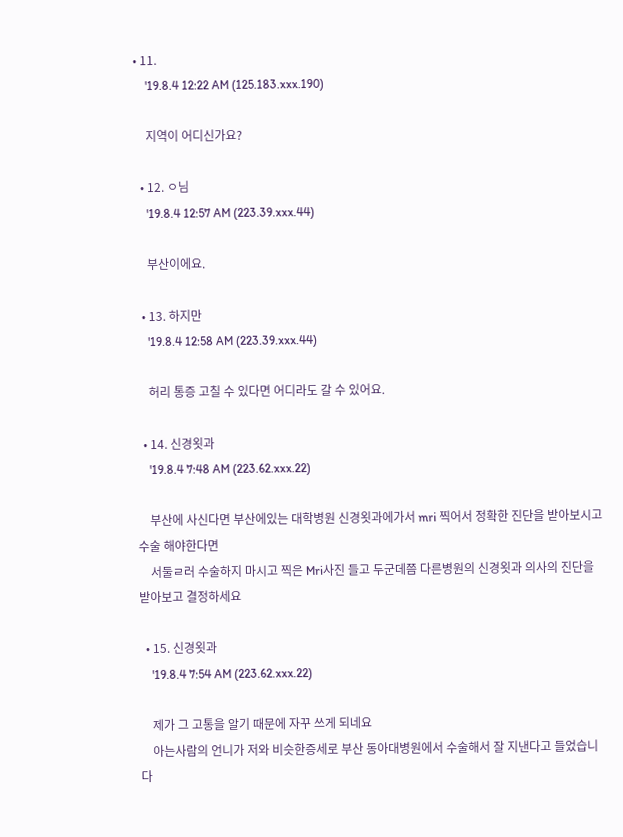• 11.
    '19.8.4 12:22 AM (125.183.xxx.190)

    지역이 어디신가요?

  • 12. ㅇ님
    '19.8.4 12:57 AM (223.39.xxx.44)

    부산이에요.

  • 13. 하지만
    '19.8.4 12:58 AM (223.39.xxx.44)

    허리 통증 고칠 수 있다면 어디라도 갈 수 있어요.

  • 14. 신경욋과
    '19.8.4 7:48 AM (223.62.xxx.22)

    부산에 사신다면 부산에있는 대학병원 신경욋과에가서 mri 찍어서 정확한 진단을 받아보시고 수술 해야한다면
    서둘ㄹ러 수술하지 마시고 찍은 Mri사진 들고 두군데쯤 다른병원의 신경욋과 의사의 진단을 받아보고 결정하세요

  • 15. 신경욋과
    '19.8.4 7:54 AM (223.62.xxx.22)

    제가 그 고통을 알기 때문에 자꾸 쓰게 되네요
    아는사람의 언니가 저와 비슷한증세로 부산 동아대병원에서 수술해서 잘 지낸다고 들었습니다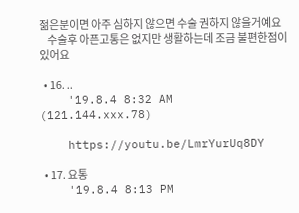젊은분이면 아주 심하지 않으면 수술 권하지 않을거예요
    수술후 아픈고통은 없지만 생활하는데 조금 불편한점이 있어요

  • 16. ..
    '19.8.4 8:32 AM (121.144.xxx.78)

    https://youtu.be/LmrYurUq8DY

  • 17. 요통
    '19.8.4 8:13 PM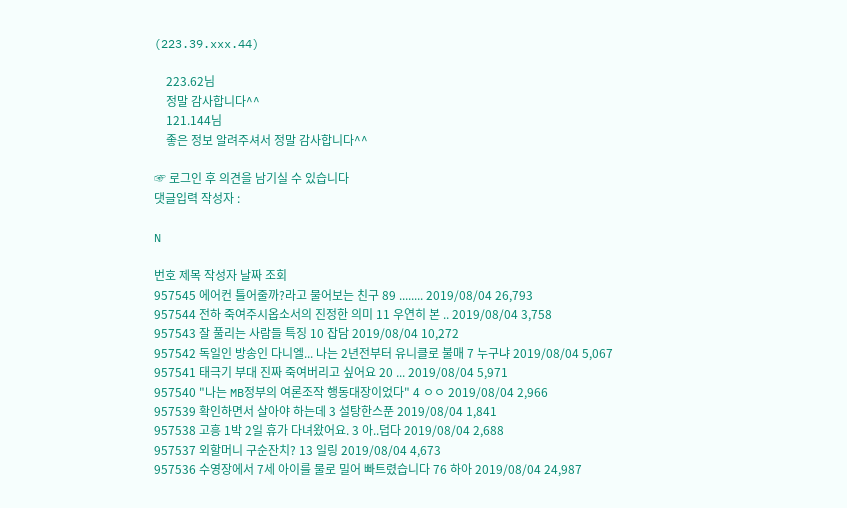(223.39.xxx.44)

    223.62님
    정말 감사합니다^^
    121.144님
    좋은 정보 알려주셔서 정말 감사합니다^^

☞ 로그인 후 의견을 남기실 수 있습니다
댓글입력 작성자 :

N

번호 제목 작성자 날짜 조회
957545 에어컨 틀어줄까?라고 물어보는 친구 89 ........ 2019/08/04 26,793
957544 전하 죽여주시옵소서의 진정한 의미 11 우연히 본 .. 2019/08/04 3,758
957543 잘 풀리는 사람들 특징 10 잡담 2019/08/04 10,272
957542 독일인 방송인 다니엘... 나는 2년전부터 유니클로 불매 7 누구냐 2019/08/04 5,067
957541 태극기 부대 진짜 죽여버리고 싶어요 20 ... 2019/08/04 5,971
957540 "나는 MB정부의 여론조작 행동대장이었다" 4 ㅇㅇ 2019/08/04 2,966
957539 확인하면서 살아야 하는데 3 설탕한스푼 2019/08/04 1,841
957538 고흥 1박 2일 휴가 다녀왔어요. 3 아..덥다 2019/08/04 2,688
957537 외할머니 구순잔치? 13 일링 2019/08/04 4,673
957536 수영장에서 7세 아이를 물로 밀어 빠트렸습니다 76 하아 2019/08/04 24,987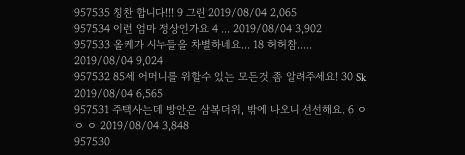957535 칭찬 합니다!!! 9 그린 2019/08/04 2,065
957534 이런 엄마 정상인가요 4 ... 2019/08/04 3,902
957533 올케가 시누들을 차별하네요... 18 허허참..... 2019/08/04 9,024
957532 85세 어머니를 위할수 있는 모든것 좀 알려주세요! 30 Sk 2019/08/04 6,565
957531 주택사는데 방안은 삼복더위, 밖에 나오니 선선해요. 6 ㅇㅇ ㅇ 2019/08/04 3,848
957530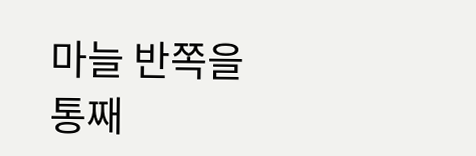마늘 반쪽을 통째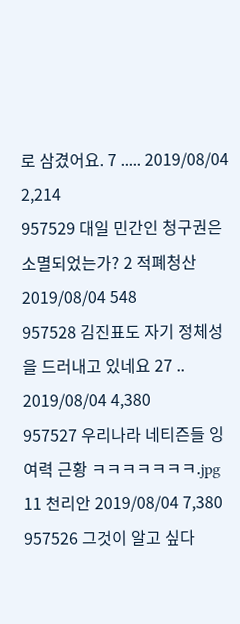로 삼겼어요. 7 ..... 2019/08/04 2,214
957529 대일 민간인 청구권은 소멸되었는가? 2 적폐청산 2019/08/04 548
957528 김진표도 자기 정체성을 드러내고 있네요 27 .. 2019/08/04 4,380
957527 우리나라 네티즌들 잉여력 근황 ㅋㅋㅋㅋㅋㅋㅋ.jpg 11 천리안 2019/08/04 7,380
957526 그것이 알고 싶다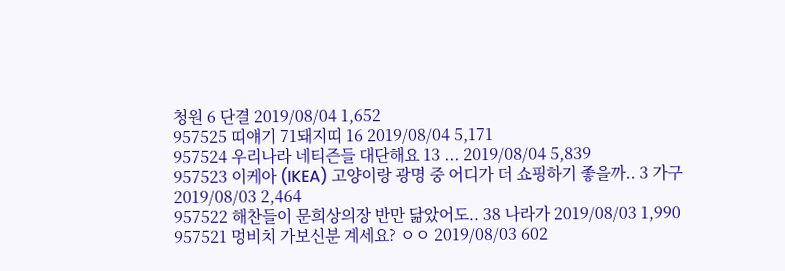청원 6 단결 2019/08/04 1,652
957525 띠얘기 71돼지띠 16 2019/08/04 5,171
957524 우리나라 네티즌들 대단해요 13 ... 2019/08/04 5,839
957523 이케아 (IKEA) 고양이랑 광명 중 어디가 더 쇼핑하기 좋을까.. 3 가구 2019/08/03 2,464
957522 해찬들이 문희상의장 반만 닮았어도.. 38 나라가 2019/08/03 1,990
957521 멍비치 가보신분 계세요? ㅇㅇ 2019/08/03 602